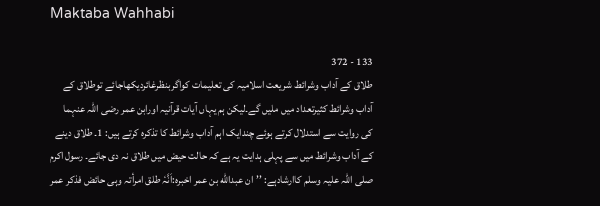Maktaba Wahhabi

133 - 372
طلاق کے آداب وشرائط شریعت اسلامیہ کی تعلیمات کواگربنظرغائردیکھاجائے توطلاق کے آداب وشرائط کثیرتعداد میں ملیں گے۔لیکن ہم یہاں آیات قرآنیہ اورابن عمر رضی اللہ عنہما کی روایت سے استدلال کرتے ہوئے چندایک اہم آداب وشرائط کا تذکرہ کرتے ہیں: 1۔ طلاق دینے کے آداب وشرائط میں سے پہلی ہدایت یہ ہے کہ حالت حیض میں طلاق نہ دی جائے۔ رسول اکرم صلی اللہ علیہ وسلم کاارشادہے: ’’ان عبداللّٰه بن عمر اخبرہ:اَنَّہٗ طلق امرأتہ وہی حائض فذکر عمر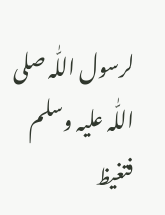لرسول اللّٰہ صلی اللّٰہ علیہ وسلم فتغیظ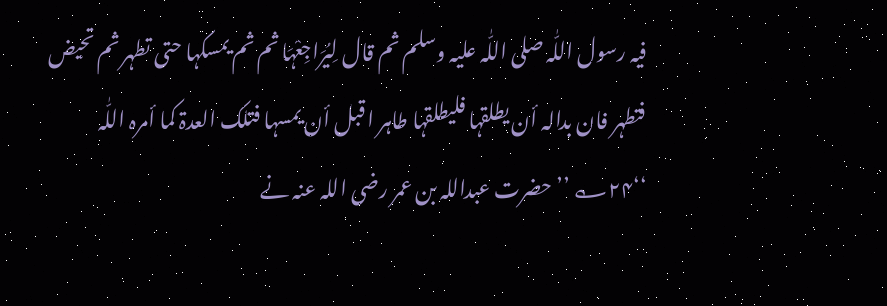فیہ رسول اللّٰہ صلی اللّٰہ علیہ وسلم ثم قال لِیُرَاجِعْہَا ثم ثم یمسکہا حتی تطہر ثم تحیض فتطہر فان بدالہ أن یطلقہا فلیطلقہا طاہر ا قبل أن یمسہا فتلک العدۃ کما أمرہ اللّٰہ ‘‘۲۴؎ ’’حضرت عبداللہ بن عمر رضی اللہ عنہ نے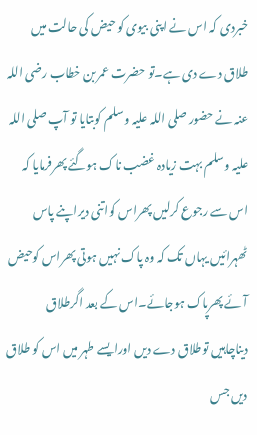خبردی کہ اس نے اپنی بیوی کو حیض کی حالت میں طلاق دے دی ہے۔تو حضرت عمر بن خطاب رضی اللہ عنہ نے حضور صلی اللہ علیہ وسلم کوبتایا تو آپ صلی اللہ علیہ وسلم بہت زیادہ غضب ناک ہوگئے پھرفرمایا کہ اس سے رجوع کرلیں پھراس کواتنی دیراپنے پاس ٹھہرائیں یہاں تک کہ وہ پاک نہیں ہوتی پھراس کوحیض آئے پھرپاک ہوجائے۔اس کے بعد اگرطلاق دیناچاہیں توطلاق دے دیں اورایسے طہر میں اس کو طلاق دیں جس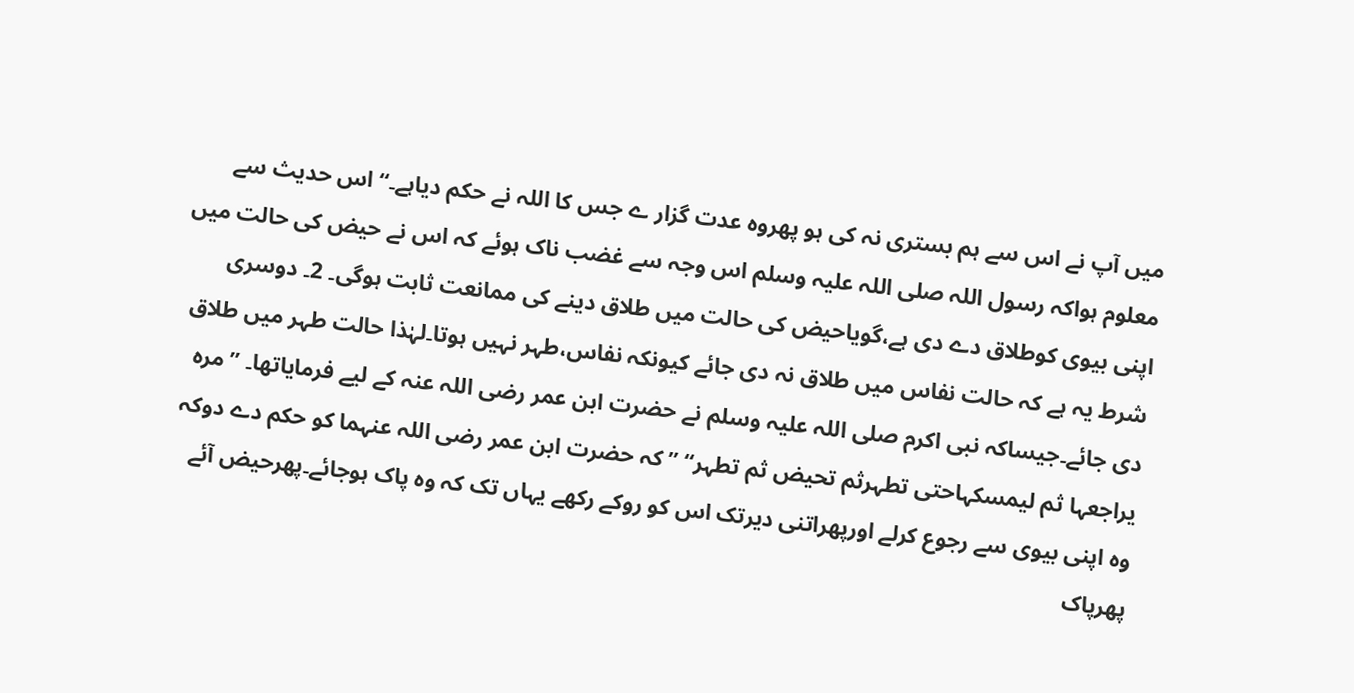میں آپ نے اس سے ہم بستری نہ کی ہو پھروہ عدت گزار ے جس کا اللہ نے حکم دیاہے۔‘‘ اس حدیث سے معلوم ہواکہ رسول اللہ صلی اللہ علیہ وسلم اس وجہ سے غضب ناک ہوئے کہ اس نے حیض کی حالت میں اپنی بیوی کوطلاق دے دی ہے،گویاحیض کی حالت میں طلاق دینے کی ممانعت ثابت ہوگی۔ 2۔ دوسری شرط یہ ہے کہ حالت نفاس میں طلاق نہ دی جائے کیونکہ نفاس،طہر نہیں ہوتا۔لہٰذا حالت طہر میں طلاق دی جائے۔جیساکہ نبی اکرم صلی اللہ علیہ وسلم نے حضرت ابن عمر رضی اللہ عنہ کے لیے فرمایاتھا۔ ’’مرہ یراجعہا ثم لیمسکہاحتی تطہرثم تحیض ثم تطہر‘‘ ’’کہ حضرت ابن عمر رضی اللہ عنہما کو حکم دے دوکہ وہ اپنی بیوی سے رجوع کرلے اورپھراتنی دیرتک اس کو روکے رکھے یہاں تک کہ وہ پاک ہوجائے۔پھرحیض آئے پھرپاک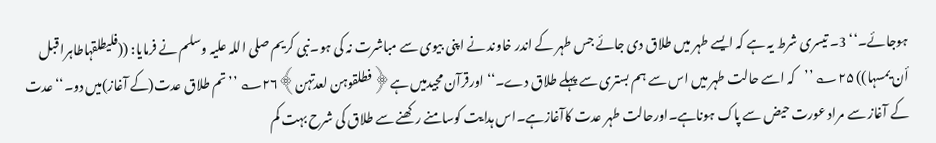ہوجائے۔‘‘ 3۔ تیسری شرط یہ ہے کہ ایسے طہر میں طلاق دی جائے جس طہر کے اندر خاوند نے اپنی بیوی سے مباشرت نہ کی ہو۔نبی کریم صلی اللہ علیہ وسلم نے فرمایا: ((فلیطلقہاطاہرا قبل أن یمسہا)) ۲۵؎ ’’کہ اسے حالت طہر میں اس سے ہم بستری سے پہلے طلاق دے۔‘‘ اورقرآن مجیدمیں ہے﴿فطلقوہن لعدتہن﴾۲۶؎ ’’تم طلاق عدت(کے آغاز)میں دو۔‘‘ عدت کے آغاز سے مراد عورت حیض سے پاک ہوناہے۔اورحالت طہر عدت کاآغازہے۔اس ہدایت کوسامنے رکھنے سے طلاق کی شرح بہت کم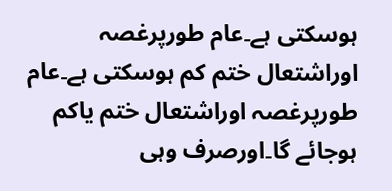ہوسکتی ہے۔عام طورپرغصہ اوراشتعال ختم کم ہوسکتی ہے۔عام طورپرغصہ اوراشتعال ختم یاکم ہوجائے گا۔اورصرف وہی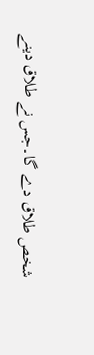شخص طلاق دے گا۔جس نے طلاق دینے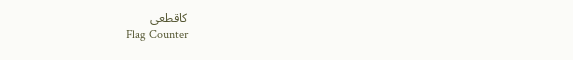کاقطعی
Flag Counter